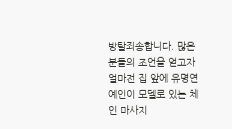방탈죄송합니다. 많은 분들의 조언을 얻고자
얼마전 집 앞에 유명연예인이 모델로 있는 체인 마사지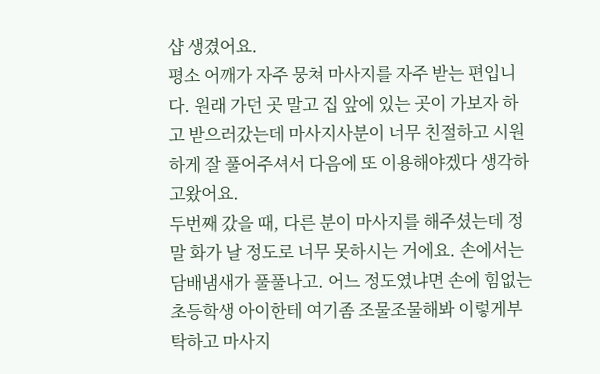샵 생겼어요.
평소 어깨가 자주 뭉쳐 마사지를 자주 받는 편입니다. 원래 가던 곳 말고 집 앞에 있는 곳이 가보자 하고 받으러갔는데 마사지사분이 너무 친절하고 시원하게 잘 풀어주셔서 다음에 또 이용해야겠다 생각하고왔어요.
두번째 갔을 때, 다른 분이 마사지를 해주셨는데 정말 화가 날 정도로 너무 못하시는 거에요. 손에서는 담배냄새가 풀풀나고. 어느 정도였냐면 손에 힘없는 초등학생 아이한테 여기좀 조물조물해봐 이렇게부탁하고 마사지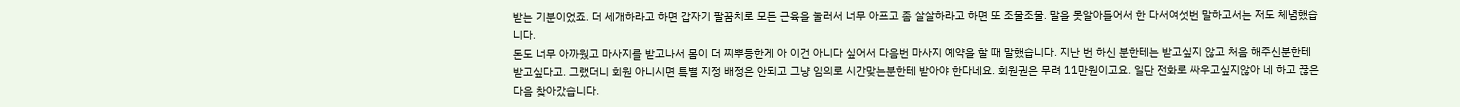받는 기분이었죠. 더 세개하라고 하면 갑자기 팔꿈치로 모든 근육을 눌러서 너무 아프고 좀 살살하라고 하면 또 조물조물. 말을 못알아들어서 한 다서여섯번 말하고서는 저도 체념했습니다.
돈도 너무 아까웠고 마사지를 받고나서 몸이 더 찌뿌등한게 아 이건 아니다 싶어서 다음번 마사지 예약을 할 때 말했습니다. 지난 번 하신 분한테는 받고싶지 않고 처음 해주신분한테 받고싶다고. 그랬더니 회원 아니시면 특별 지정 배정은 안되고 그냥 임의로 시간맞는분한테 받아야 한다네요. 회원권은 무려 11만원이고요. 일단 전화로 싸우고싶지않아 네 하고 끊은다음 찾아갔습니다.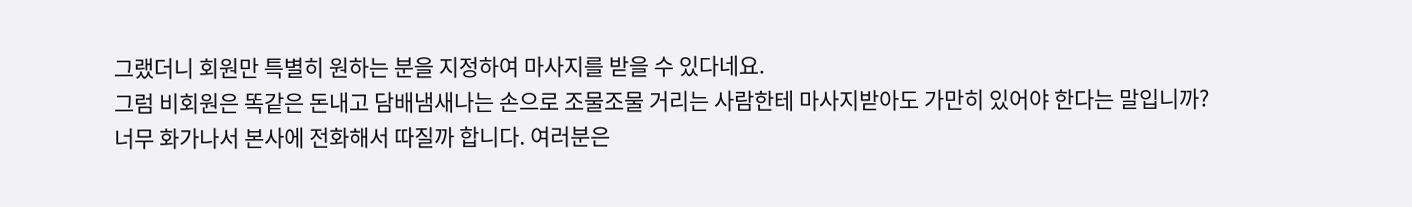그랬더니 회원만 특별히 원하는 분을 지정하여 마사지를 받을 수 있다네요.
그럼 비회원은 똑같은 돈내고 담배냄새나는 손으로 조물조물 거리는 사람한테 마사지받아도 가만히 있어야 한다는 말입니까?
너무 화가나서 본사에 전화해서 따질까 합니다. 여러분은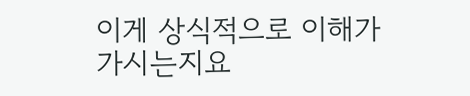이게 상식적으로 이해가 가시는지요